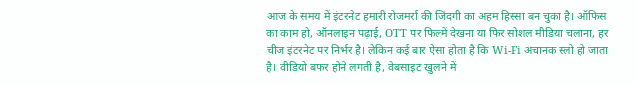आज के समय में इंटरनेट हमारी रोजमर्रा की जिंदगी का अहम हिस्सा बन चुका है। ऑफिस का काम हो, ऑनलाइन पढ़ाई, OTT पर फिल्में देखना या फिर सोशल मीडिया चलाना, हर चीज इंटरनेट पर निर्भर है। लेकिन कई बार ऐसा होता है कि Wi-Fi अचानक स्लो हो जाता है। वीडियो बफर होने लगती है, वेबसाइट खुलने में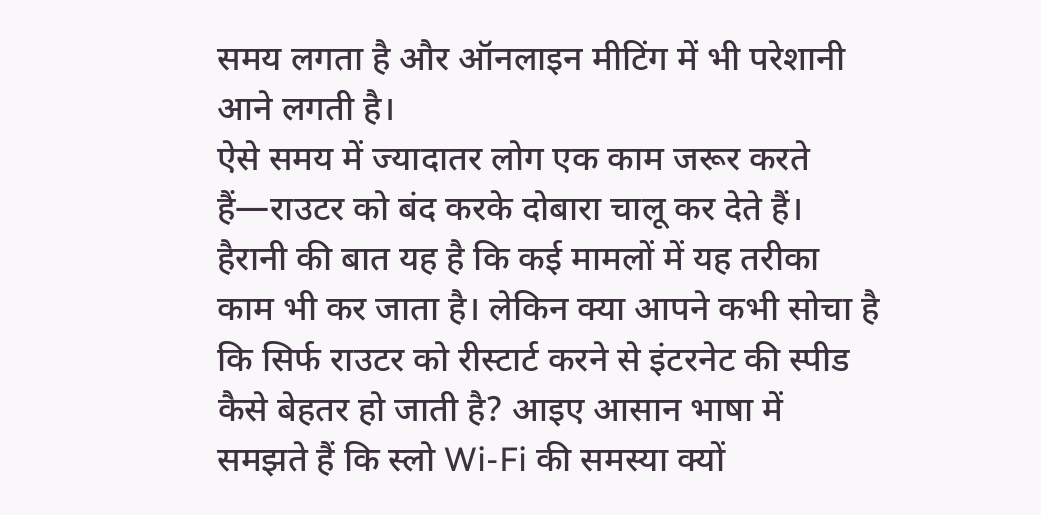समय लगता है और ऑनलाइन मीटिंग में भी परेशानी आने लगती है।
ऐसे समय में ज्यादातर लोग एक काम जरूर करते हैं—राउटर को बंद करके दोबारा चालू कर देते हैं। हैरानी की बात यह है कि कई मामलों में यह तरीका काम भी कर जाता है। लेकिन क्या आपने कभी सोचा है कि सिर्फ राउटर को रीस्टार्ट करने से इंटरनेट की स्पीड कैसे बेहतर हो जाती है? आइए आसान भाषा में समझते हैं कि स्लो Wi-Fi की समस्या क्यों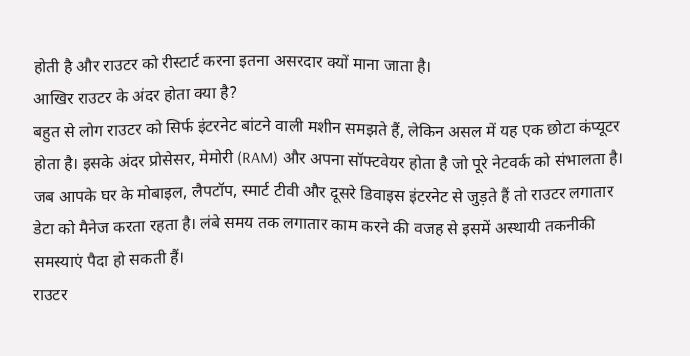होती है और राउटर को रीस्टार्ट करना इतना असरदार क्यों माना जाता है।
आखिर राउटर के अंदर होता क्या है?
बहुत से लोग राउटर को सिर्फ इंटरनेट बांटने वाली मशीन समझते हैं, लेकिन असल में यह एक छोटा कंप्यूटर होता है। इसके अंदर प्रोसेसर, मेमोरी (RAM) और अपना सॉफ्टवेयर होता है जो पूरे नेटवर्क को संभालता है। जब आपके घर के मोबाइल, लैपटॉप, स्मार्ट टीवी और दूसरे डिवाइस इंटरनेट से जुड़ते हैं तो राउटर लगातार डेटा को मैनेज करता रहता है। लंबे समय तक लगातार काम करने की वजह से इसमें अस्थायी तकनीकी समस्याएं पैदा हो सकती हैं।
राउटर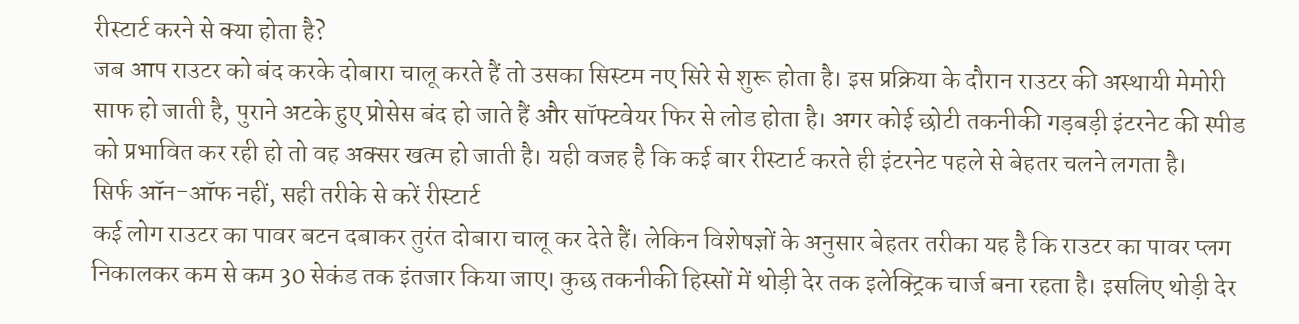रीस्टार्ट करने से क्या होता है?
जब आप राउटर को बंद करके दोबारा चालू करते हैं तो उसका सिस्टम नए सिरे से शुरू होता है। इस प्रक्रिया के दौरान राउटर की अस्थायी मेमोरी साफ हो जाती है, पुराने अटके हुए प्रोसेस बंद हो जाते हैं और सॉफ्टवेयर फिर से लोड होता है। अगर कोई छोटी तकनीकी गड़बड़ी इंटरनेट की स्पीड को प्रभावित कर रही हो तो वह अक्सर खत्म हो जाती है। यही वजह है कि कई बार रीस्टार्ट करते ही इंटरनेट पहले से बेहतर चलने लगता है।
सिर्फ ऑन-ऑफ नहीं, सही तरीके से करें रीस्टार्ट
कई लोग राउटर का पावर बटन दबाकर तुरंत दोबारा चालू कर देते हैं। लेकिन विशेषज्ञों के अनुसार बेहतर तरीका यह है कि राउटर का पावर प्लग निकालकर कम से कम 30 सेकंड तक इंतजार किया जाए। कुछ तकनीकी हिस्सों में थोड़ी देर तक इलेक्ट्रिक चार्ज बना रहता है। इसलिए थोड़ी देर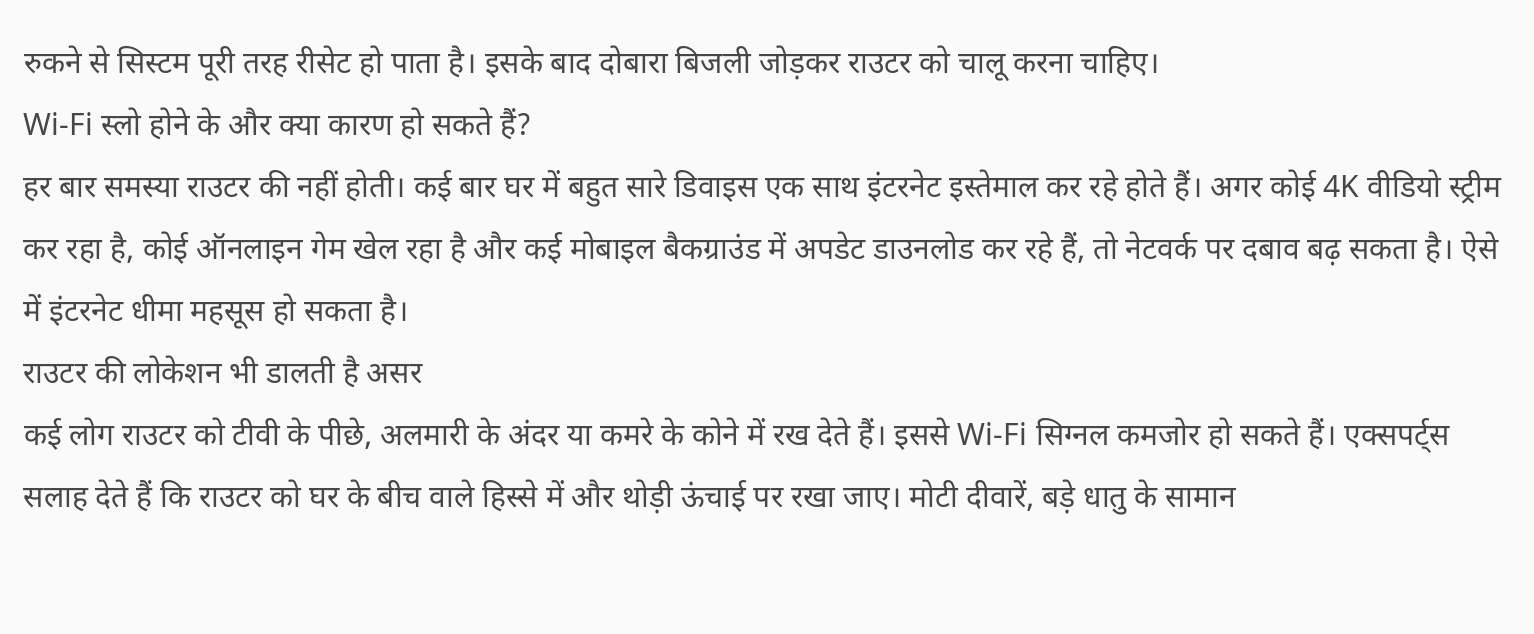रुकने से सिस्टम पूरी तरह रीसेट हो पाता है। इसके बाद दोबारा बिजली जोड़कर राउटर को चालू करना चाहिए।
Wi-Fi स्लो होने के और क्या कारण हो सकते हैं?
हर बार समस्या राउटर की नहीं होती। कई बार घर में बहुत सारे डिवाइस एक साथ इंटरनेट इस्तेमाल कर रहे होते हैं। अगर कोई 4K वीडियो स्ट्रीम कर रहा है, कोई ऑनलाइन गेम खेल रहा है और कई मोबाइल बैकग्राउंड में अपडेट डाउनलोड कर रहे हैं, तो नेटवर्क पर दबाव बढ़ सकता है। ऐसे में इंटरनेट धीमा महसूस हो सकता है।
राउटर की लोकेशन भी डालती है असर
कई लोग राउटर को टीवी के पीछे, अलमारी के अंदर या कमरे के कोने में रख देते हैं। इससे Wi-Fi सिग्नल कमजोर हो सकते हैं। एक्सपर्ट्स सलाह देते हैं कि राउटर को घर के बीच वाले हिस्से में और थोड़ी ऊंचाई पर रखा जाए। मोटी दीवारें, बड़े धातु के सामान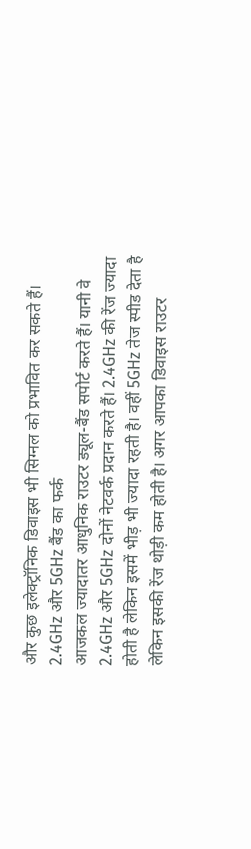और कुछ इलेक्ट्रॉनिक डिवाइस भी सिग्नल को प्रभावित कर सकते हैं।
2.4GHz और 5GHz बैंड का फर्क
आजकल ज्यादातर आधुनिक राउटर ड्यूल-बैंड सपोर्ट करते हैं। यानी वे 2.4GHz और 5GHz दोनों नेटवर्क प्रदान करते हैं। 2.4GHz की रेंज ज्यादा होती है लेकिन इसमें भीड़ भी ज्यादा रहती है। वहीं 5GHz तेज स्पीड देता है लेकिन इसकी रेंज थोड़ी कम होती है। अगर आपका डिवाइस राउटर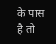के पास है तो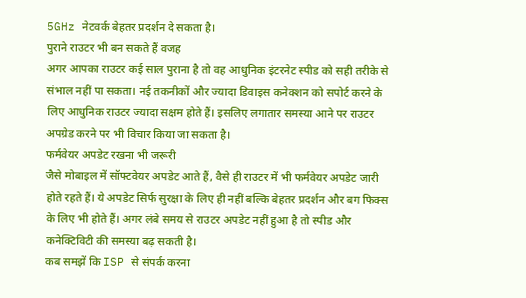5GHz नेटवर्क बेहतर प्रदर्शन दे सकता है।
पुराने राउटर भी बन सकते हैं वजह
अगर आपका राउटर कई साल पुराना है तो वह आधुनिक इंटरनेट स्पीड को सही तरीके से संभाल नहीं पा सकता। नई तकनीकों और ज्यादा डिवाइस कनेक्शन को सपोर्ट करने के लिए आधुनिक राउटर ज्यादा सक्षम होते हैं। इसलिए लगातार समस्या आने पर राउटर अपग्रेड करने पर भी विचार किया जा सकता है।
फर्मवेयर अपडेट रखना भी जरूरी
जैसे मोबाइल में सॉफ्टवेयर अपडेट आते हैं, वैसे ही राउटर में भी फर्मवेयर अपडेट जारी होते रहते हैं। ये अपडेट सिर्फ सुरक्षा के लिए ही नहीं बल्कि बेहतर प्रदर्शन और बग फिक्स के लिए भी होते हैं। अगर लंबे समय से राउटर अपडेट नहीं हुआ है तो स्पीड और कनेक्टिविटी की समस्या बढ़ सकती है।
कब समझें कि ISP से संपर्क करना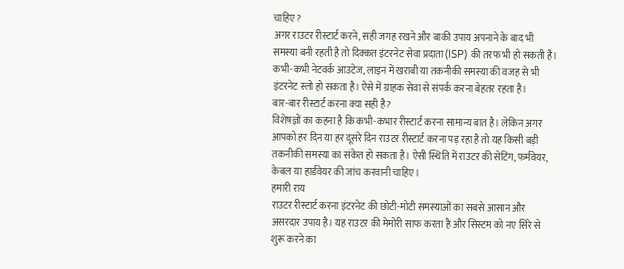चाहिए?
अगर राउटर रीस्टार्ट करने, सही जगह रखने और बाकी उपाय अपनाने के बाद भी समस्या बनी रहती है तो दिक्कत इंटरनेट सेवा प्रदाता (ISP) की तरफ भी हो सकती है। कभी-कभी नेटवर्क आउटेज, लाइन में खराबी या तकनीकी समस्या की वजह से भी इंटरनेट स्लो हो सकता है। ऐसे में ग्राहक सेवा से संपर्क करना बेहतर रहता है।
बार-बार रीस्टार्ट करना क्या सही है?
विशेषज्ञों का कहना है कि कभी-कभार रीस्टार्ट करना सामान्य बात है। लेकिन अगर आपको हर दिन या हर दूसरे दिन राउटर रीस्टार्ट करना पड़ रहा है तो यह किसी बड़ी तकनीकी समस्या का संकेत हो सकता है। ऐसी स्थिति में राउटर की सेटिंग, फर्मवेयर, केबल या हार्डवेयर की जांच करवानी चाहिए।
हमारी राय
राउटर रीस्टार्ट करना इंटरनेट की छोटी-मोटी समस्याओं का सबसे आसान और असरदार उपाय है। यह राउटर की मेमोरी साफ करता है और सिस्टम को नए सिरे से शुरू करने का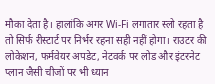मौका देता है। हालांकि अगर Wi-Fi लगातार स्लो रहता है तो सिर्फ रीस्टार्ट पर निर्भर रहना सही नहीं होगा। राउटर की लोकेशन, फर्मवेयर अपडेट, नेटवर्क पर लोड और इंटरनेट प्लान जैसी चीजों पर भी ध्यान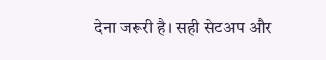देना जरूरी है। सही सेटअप और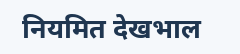नियमित देखभाल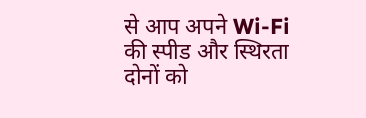से आप अपने Wi-Fi की स्पीड और स्थिरता दोनों को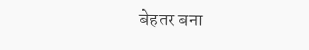बेहतर बना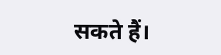सकते हैं।